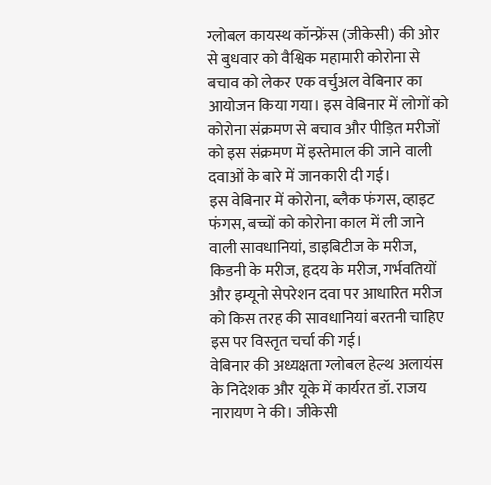ग्लोबल कायस्थ कॉन्फ्रेंस (जीकेसी) की ओर से बुधवार को वैश्विक महामारी कोरोना से बचाव को लेकर एक वर्चुअल वेबिनार का आयोजन किया गया। इस वेबिनार में लोगों को कोरोना संक्रमण से बचाव और पीड़ित मरीजों को इस संक्रमण में इस्तेमाल की जाने वाली दवाओं के बारे में जानकारी दी गई।
इस वेबिनार में कोरोना, ब्लैक फंगस, व्हाइट फंगस, बच्चों को कोरोना काल में ली जाने वाली सावधानियां, डाइबिटीज के मरीज, किडनी के मरीज, हृदय के मरीज, गर्भवतियों और इम्यूनो सेपरेशन दवा पर आधारित मरीज को किस तरह की सावधानियां बरतनी चाहिए इस पर विस्तृत चर्चा की गई।
वेबिनार की अध्यक्षता ग्लोबल हेल्थ अलायंस के निदेशक और यूके में कार्यरत डॉ. राजय नारायण ने की। जीकेसी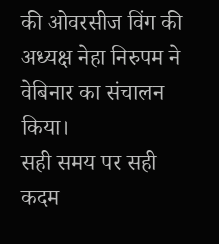की ओवरसीज विंग की अध्यक्ष नेहा निरुपम ने वेबिनार का संचालन किया।
सही समय पर सही कदम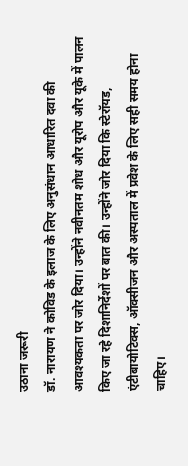उठाना जरूरी
डॉ. नारायण ने कोविड के इलाज के लिए अनुसंधान आधारित दवा की आवश्यकता पर जोर दिया। उन्होंने नवीनतम शोध और यूरोप और यूके में पालन किए जा रहे दिशानिर्देशों पर बात की। उन्होंने जोर दिया कि स्टेरॉयड, एंटीबायोटिक्स, ऑक्सीजन और अस्पताल में प्रवेश के लिए सही समय होना चाहिए।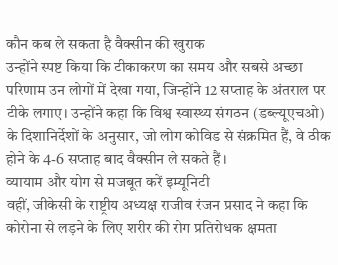कौन कब ले सकता है वैक्सीन की खुराक
उन्होंने स्पष्ट किया कि टीकाकरण का समय और सबसे अच्छा परिणाम उन लोगों में देखा गया, जिन्होंने 12 सप्ताह के अंतराल पर टीके लगाए। उन्होंने कहा कि विश्व स्वास्थ्य संगठन (डब्ल्यूएचओ) के दिशानिर्देशों के अनुसार, जो लोग कोविड से संक्रमित हैं, वे ठीक होने के 4-6 सप्ताह बाद वैक्सीन ले सकते हैं।
व्यायाम और योग से मजबूत करें इम्यूनिटी
वहीं, जीकेसी के राष्ट्रीय अध्यक्ष राजीव रंजन प्रसाद ने कहा कि कोरोना से लड़ने के लिए शरीर की रोग प्रतिरोधक क्षमता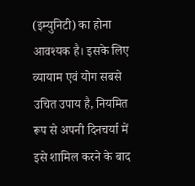(इम्युनिटी) का होना आवश्यक है। इसके लिए व्यायाम एवं योग सबसे उचित उपाय है, नियमित रूप से अपनी दिनचर्या में इसे शामिल करने के बाद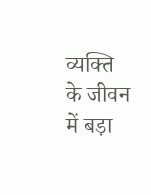व्यक्ति के जीवन में बड़ा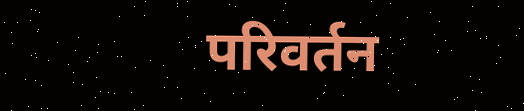परिवर्तन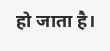हो जाता है।